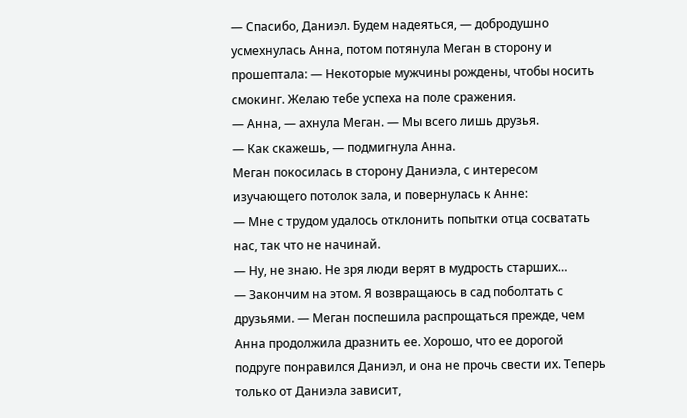— Спасибо, Даниэл. Будем надеяться, — добродушно усмехнулась Анна, потом потянула Меган в сторону и прошептала: — Некоторые мужчины рождены, чтобы носить смокинг. Желаю тебе успеха на поле сражения.
— Анна, — ахнула Меган. — Мы всего лишь друзья.
— Как скажешь, — подмигнула Анна.
Меган покосилась в сторону Даниэла, с интересом изучающего потолок зала, и повернулась к Анне:
— Мне с трудом удалось отклонить попытки отца сосватать нас, так что не начинай.
— Ну, не знаю. Не зря люди верят в мудрость старших…
— Закончим на этом. Я возвращаюсь в сад поболтать с друзьями. — Меган поспешила распрощаться прежде, чем Анна продолжила дразнить ее. Хорошо, что ее дорогой подруге понравился Даниэл, и она не прочь свести их. Теперь только от Даниэла зависит,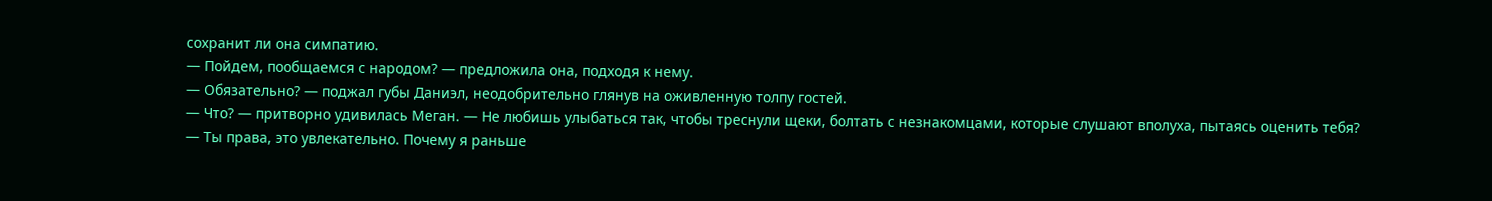сохранит ли она симпатию.
— Пойдем, пообщаемся с народом? — предложила она, подходя к нему.
— Обязательно? — поджал губы Даниэл, неодобрительно глянув на оживленную толпу гостей.
— Что? — притворно удивилась Меган. — Не любишь улыбаться так, чтобы треснули щеки, болтать с незнакомцами, которые слушают вполуха, пытаясь оценить тебя?
— Ты права, это увлекательно. Почему я раньше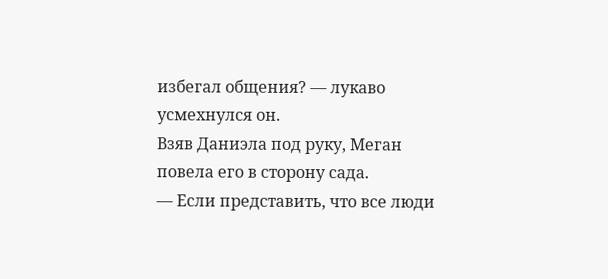избегал общения? — лукаво усмехнулся он.
Взяв Даниэла под руку, Меган повела его в сторону сада.
— Если представить, что все люди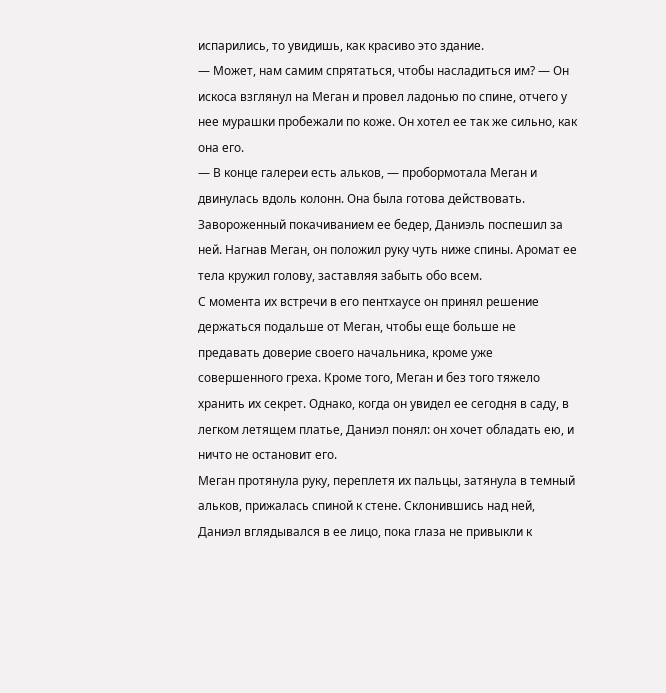испарились, то увидишь, как красиво это здание.
— Может, нам самим спрятаться, чтобы насладиться им? — Он искоса взглянул на Меган и провел ладонью по спине, отчего у нее мурашки пробежали по коже. Он хотел ее так же сильно, как она его.
— В конце галереи есть альков, — пробормотала Меган и двинулась вдоль колонн. Она была готова действовать.
Завороженный покачиванием ее бедер, Даниэль поспешил за ней. Нагнав Меган, он положил руку чуть ниже спины. Аромат ее тела кружил голову, заставляя забыть обо всем.
С момента их встречи в его пентхаусе он принял решение держаться подальше от Меган, чтобы еще больше не предавать доверие своего начальника, кроме уже совершенного греха. Кроме того, Меган и без того тяжело хранить их секрет. Однако, когда он увидел ее сегодня в саду, в легком летящем платье, Даниэл понял: он хочет обладать ею, и ничто не остановит его.
Меган протянула руку, переплетя их пальцы, затянула в темный альков, прижалась спиной к стене. Склонившись над ней, Даниэл вглядывался в ее лицо, пока глаза не привыкли к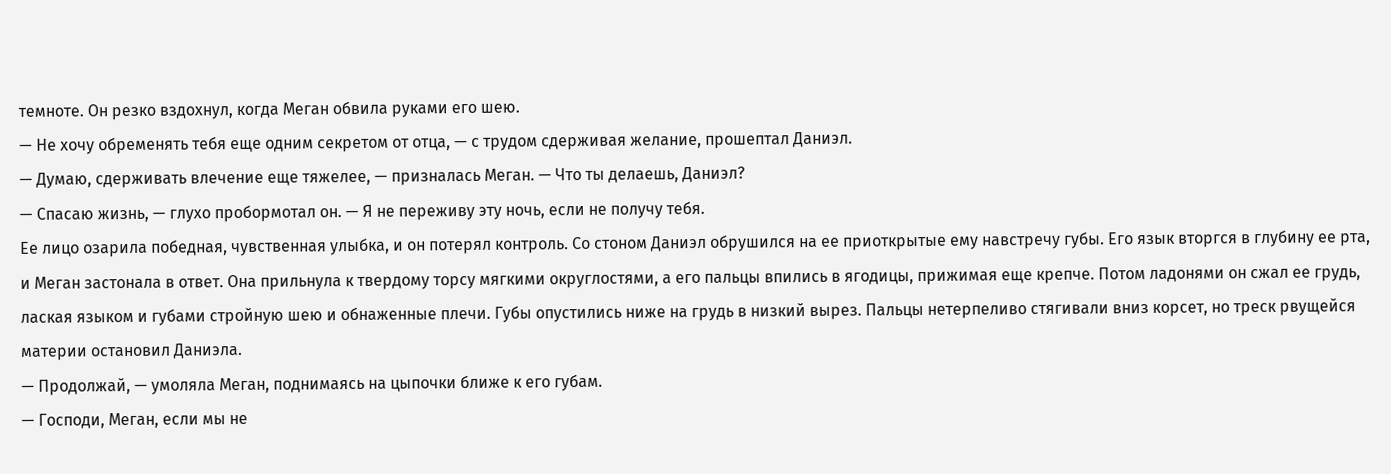темноте. Он резко вздохнул, когда Меган обвила руками его шею.
— Не хочу обременять тебя еще одним секретом от отца, — с трудом сдерживая желание, прошептал Даниэл.
— Думаю, сдерживать влечение еще тяжелее, — призналась Меган. — Что ты делаешь, Даниэл?
— Спасаю жизнь, — глухо пробормотал он. — Я не переживу эту ночь, если не получу тебя.
Ее лицо озарила победная, чувственная улыбка, и он потерял контроль. Со стоном Даниэл обрушился на ее приоткрытые ему навстречу губы. Его язык вторгся в глубину ее рта, и Меган застонала в ответ. Она прильнула к твердому торсу мягкими округлостями, а его пальцы впились в ягодицы, прижимая еще крепче. Потом ладонями он сжал ее грудь, лаская языком и губами стройную шею и обнаженные плечи. Губы опустились ниже на грудь в низкий вырез. Пальцы нетерпеливо стягивали вниз корсет, но треск рвущейся материи остановил Даниэла.
— Продолжай, — умоляла Меган, поднимаясь на цыпочки ближе к его губам.
— Господи, Меган, если мы не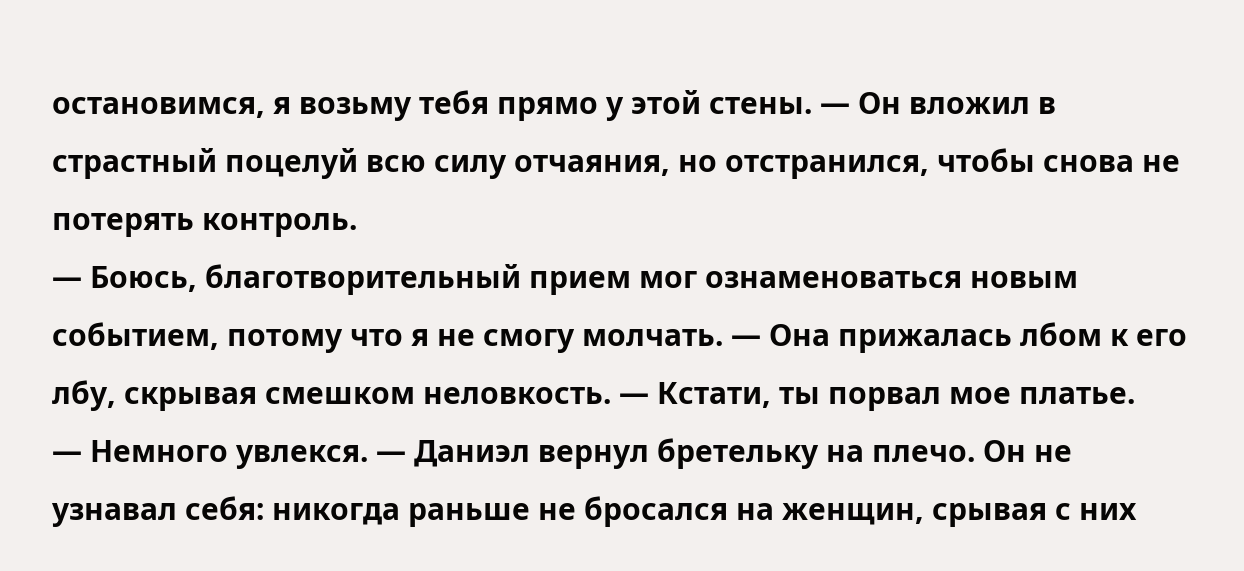остановимся, я возьму тебя прямо у этой стены. — Он вложил в страстный поцелуй всю силу отчаяния, но отстранился, чтобы снова не потерять контроль.
— Боюсь, благотворительный прием мог ознаменоваться новым событием, потому что я не смогу молчать. — Она прижалась лбом к его лбу, скрывая смешком неловкость. — Кстати, ты порвал мое платье.
— Немного увлекся. — Даниэл вернул бретельку на плечо. Он не узнавал себя: никогда раньше не бросался на женщин, срывая с них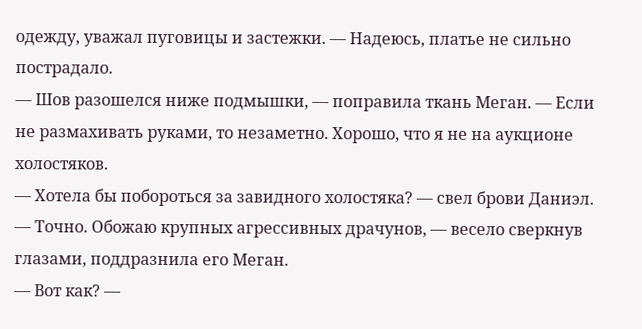одежду, уважал пуговицы и застежки. — Надеюсь, платье не сильно пострадало.
— Шов разошелся ниже подмышки, — поправила ткань Меган. — Если не размахивать руками, то незаметно. Хорошо, что я не на аукционе холостяков.
— Хотела бы побороться за завидного холостяка? — свел брови Даниэл.
— Точно. Обожаю крупных агрессивных драчунов, — весело сверкнув глазами, поддразнила его Меган.
— Вот как? —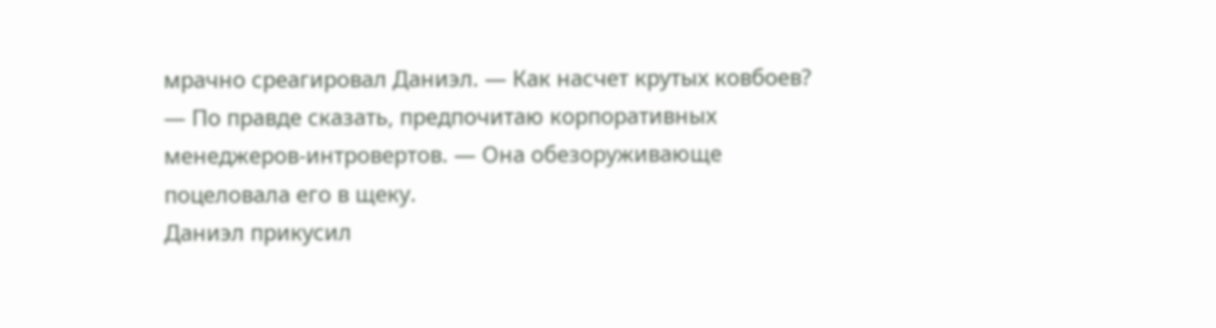мрачно среагировал Даниэл. — Как насчет крутых ковбоев?
— По правде сказать, предпочитаю корпоративных менеджеров-интровертов. — Она обезоруживающе поцеловала его в щеку.
Даниэл прикусил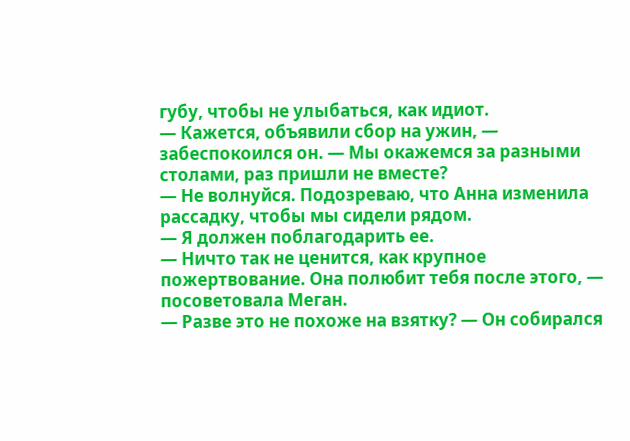губу, чтобы не улыбаться, как идиот.
— Кажется, объявили сбор на ужин, — забеспокоился он. — Мы окажемся за разными столами, раз пришли не вместе?
— Не волнуйся. Подозреваю, что Анна изменила рассадку, чтобы мы сидели рядом.
— Я должен поблагодарить ее.
— Ничто так не ценится, как крупное пожертвование. Она полюбит тебя после этого, — посоветовала Меган.
— Разве это не похоже на взятку? — Он собирался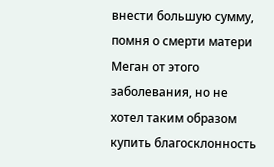внести большую сумму, помня о смерти матери Меган от этого заболевания, но не хотел таким образом купить благосклонность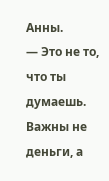Анны.
— Это не то, что ты думаешь. Важны не деньги, а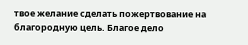твое желание сделать пожертвование на благородную цель. Благое дело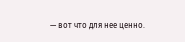— вот что для нее ценно.